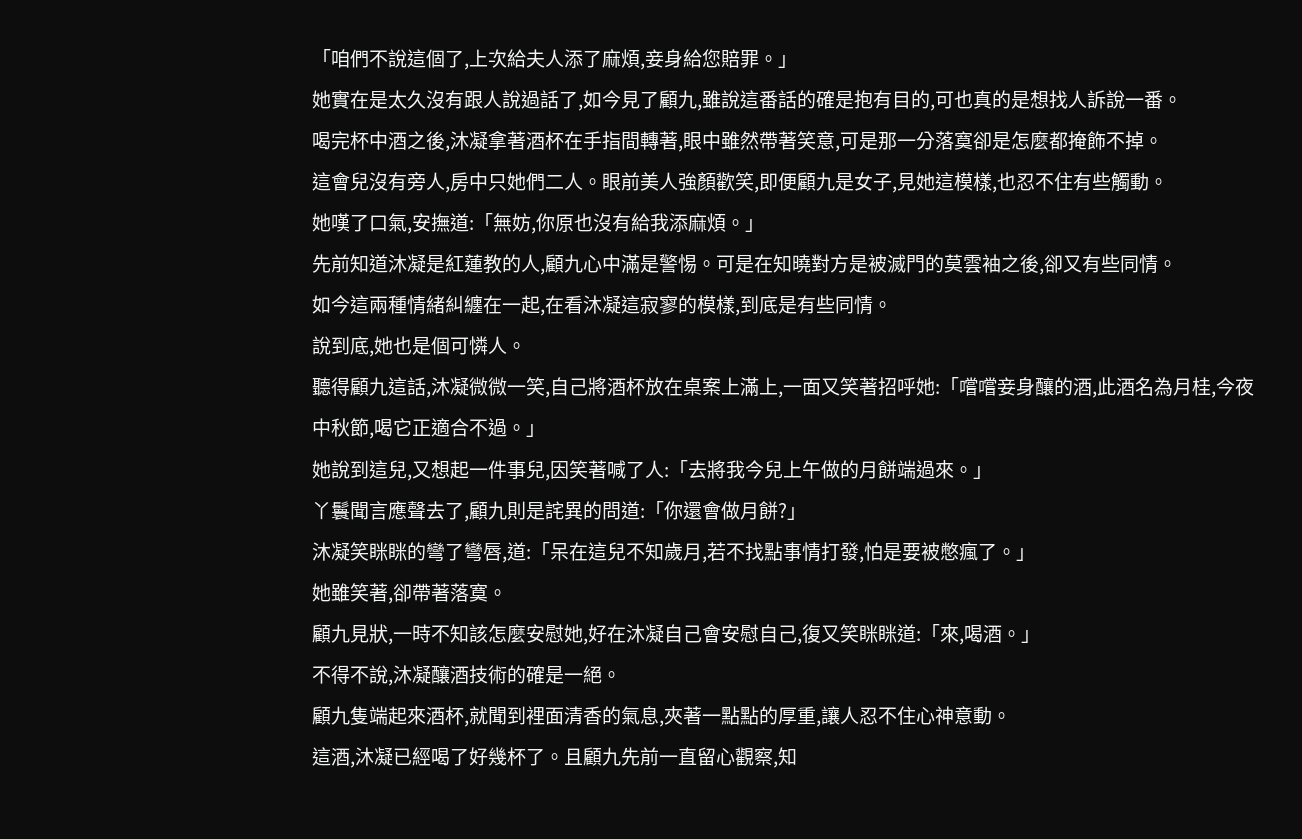「咱們不說這個了,上次給夫人添了麻煩,妾身給您賠罪。」
她實在是太久沒有跟人說過話了,如今見了顧九,雖說這番話的確是抱有目的,可也真的是想找人訴說一番。
喝完杯中酒之後,沐凝拿著酒杯在手指間轉著,眼中雖然帶著笑意,可是那一分落寞卻是怎麼都掩飾不掉。
這會兒沒有旁人,房中只她們二人。眼前美人強顏歡笑,即便顧九是女子,見她這模樣,也忍不住有些觸動。
她嘆了口氣,安撫道:「無妨,你原也沒有給我添麻煩。」
先前知道沐凝是紅蓮教的人,顧九心中滿是警惕。可是在知曉對方是被滅門的莫雲袖之後,卻又有些同情。
如今這兩種情緒糾纏在一起,在看沐凝這寂寥的模樣,到底是有些同情。
說到底,她也是個可憐人。
聽得顧九這話,沐凝微微一笑,自己將酒杯放在桌案上滿上,一面又笑著招呼她:「嚐嚐妾身釀的酒,此酒名為月桂,今夜中秋節,喝它正適合不過。」
她說到這兒,又想起一件事兒,因笑著喊了人:「去將我今兒上午做的月餅端過來。」
丫鬟聞言應聲去了,顧九則是詫異的問道:「你還會做月餅?」
沐凝笑眯眯的彎了彎唇,道:「呆在這兒不知歲月,若不找點事情打發,怕是要被憋瘋了。」
她雖笑著,卻帶著落寞。
顧九見狀,一時不知該怎麼安慰她,好在沐凝自己會安慰自己,復又笑眯眯道:「來,喝酒。」
不得不說,沐凝釀酒技術的確是一絕。
顧九隻端起來酒杯,就聞到裡面清香的氣息,夾著一點點的厚重,讓人忍不住心神意動。
這酒,沐凝已經喝了好幾杯了。且顧九先前一直留心觀察,知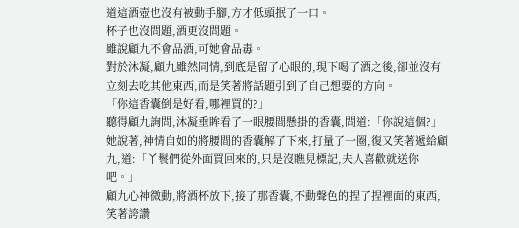道這酒壺也沒有被動手腳,方才低頭抿了一口。
杯子也沒問題,酒更沒問題。
雖說顧九不會品酒,可她會品毒。
對於沐凝,顧九雖然同情,到底是留了心眼的,現下喝了酒之後,卻並沒有立刻去吃其他東西,而是笑著將話題引到了自己想要的方向。
「你這香囊倒是好看,哪裡買的?」
聽得顧九詢問,沐凝垂眸看了一眼腰間懸掛的香囊,問道:「你說這個?」
她說著,神情自如的將腰間的香囊解了下來,打量了一圈,復又笑著遞給顧九,道:「丫鬟們從外面買回來的,只是沒瞧見標記,夫人喜歡就送你吧。」
顧九心神微動,將酒杯放下,接了那香囊,不動聲色的捏了捏裡面的東西,笑著誇讚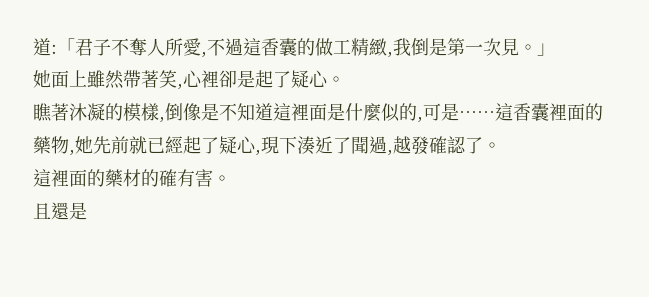道:「君子不奪人所愛,不過這香囊的做工精緻,我倒是第一次見。」
她面上雖然帶著笑,心裡卻是起了疑心。
瞧著沐凝的模樣,倒像是不知道這裡面是什麼似的,可是……這香囊裡面的藥物,她先前就已經起了疑心,現下湊近了聞過,越發確認了。
這裡面的藥材的確有害。
且還是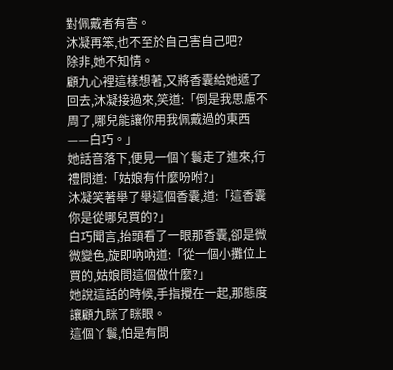對佩戴者有害。
沐凝再笨,也不至於自己害自己吧?
除非,她不知情。
顧九心裡這樣想著,又將香囊給她遞了回去,沐凝接過來,笑道:「倒是我思慮不周了,哪兒能讓你用我佩戴過的東西——白巧。」
她話音落下,便見一個丫鬟走了進來,行禮問道:「姑娘有什麼吩咐?」
沐凝笑著舉了舉這個香囊,道:「這香囊你是從哪兒買的?」
白巧聞言,抬頭看了一眼那香囊,卻是微微變色,旋即吶吶道:「從一個小攤位上買的,姑娘問這個做什麼?」
她說這話的時候,手指攪在一起,那態度讓顧九眯了眯眼。
這個丫鬟,怕是有問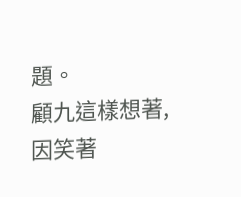題。
顧九這樣想著,因笑著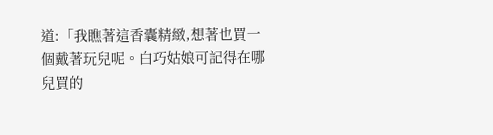道:「我瞧著這香囊精緻,想著也買一個戴著玩兒呢。白巧姑娘可記得在哪兒買的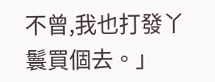不曾,我也打發丫鬟買個去。」